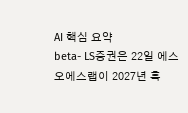AI 핵심 요약
beta- LS증권은 22일 에스오에스랩이 2027년 흑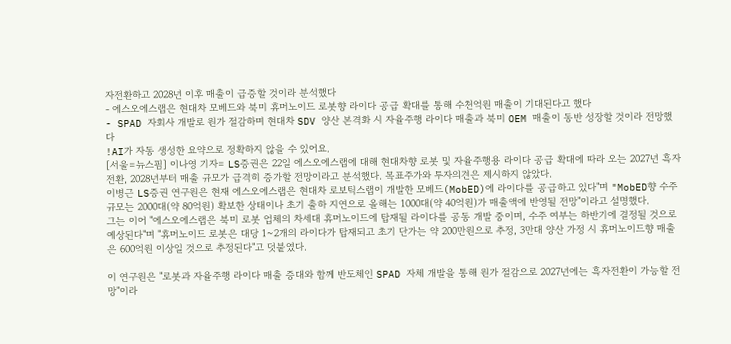자전환하고 2028년 이후 매출이 급증할 것이라 분석했다
- 에스오에스랩은 현대차 모베드와 북미 휴머노이드 로봇향 라이다 공급 확대를 통해 수천억원 매출이 기대된다고 했다
- SPAD 자회사 개발로 원가 절감하며 현대차 SDV 양산 본격화 시 자율주행 라이다 매출과 북미 OEM 매출이 동반 성장할 것이라 전망했다
!AI가 자동 생성한 요약으로 정확하지 않을 수 있어요.
[서울=뉴스핌] 이나영 기자= LS증권은 22일 에스오에스랩에 대해 현대차향 로봇 및 자율주행용 라이다 공급 확대에 따라 오는 2027년 흑자전환, 2028년부터 매출 규모가 급격히 증가할 전망이라고 분석했다. 목표주가와 투자의견은 제시하지 않았다.
이병근 LS증권 연구원은 현재 에스오에스랩은 현대차 로보틱스랩이 개발한 모베드(MobED)에 라이다를 공급하고 있다"며 "MobED향 수주 규모는 2000대(약 80억원) 확보한 상태이나 초기 출하 지연으로 올해는 1000대(약 40억원)가 매출액에 반영될 전망"이라고 설명했다.
그는 이어 "에스오에스랩은 북미 로봇 업체의 차세대 휴머노이드에 탑재될 라이다를 공동 개발 중이며, 수주 여부는 하반기에 결정될 것으로 예상된다"며 "휴머노이드 로봇은 대당 1~2개의 라이다가 탑재되고 초기 단가는 약 200만원으로 추정, 3만대 양산 가정 시 휴머노이드향 매출은 600억원 이상일 것으로 추정된다"고 덧붙였다.

이 연구원은 "로봇과 자율주행 라이다 매출 증대와 함께 반도체인 SPAD 자체 개발을 통해 원가 절감으로 2027년에는 흑자전환이 가능할 전망"이라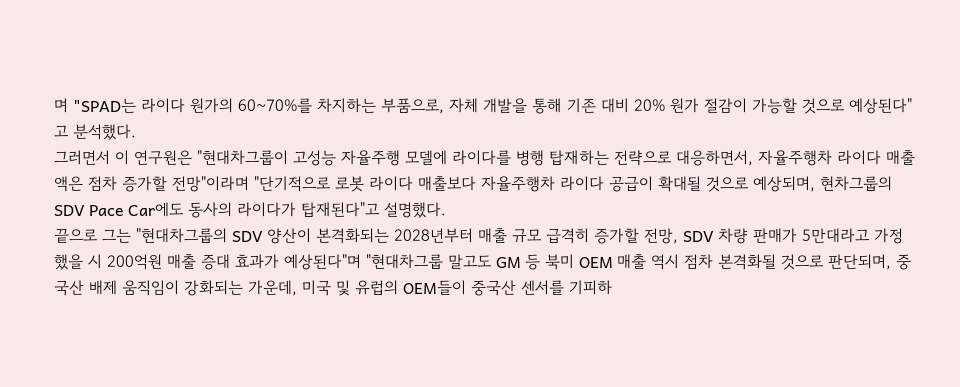며 "SPAD는 라이다 원가의 60~70%를 차지하는 부품으로, 자체 개발을 통해 기존 대비 20% 원가 절감이 가능할 것으로 예상된다"고 분석했다.
그러면서 이 연구원은 "현대차그룹이 고성능 자율주행 모델에 라이다를 병행 탑재하는 전략으로 대응하면서, 자율주행차 라이다 매출액은 점차 증가할 전망"이라며 "단기적으로 로봇 라이다 매출보다 자율주행차 라이다 공급이 확대될 것으로 예상되며, 현차그룹의 SDV Pace Car에도 동사의 라이다가 탑재된다"고 설명했다.
끝으로 그는 "현대차그룹의 SDV 양산이 본격화되는 2028년부터 매출 규모 급격히 증가할 전망, SDV 차량 판매가 5만대라고 가정했을 시 200억원 매출 증대 효과가 예상된다"며 "현대차그룹 말고도 GM 등 북미 OEM 매출 역시 점차 본격화될 것으로 판단되며, 중국산 배제 움직임이 강화되는 가운데, 미국 및 유럽의 OEM들이 중국산 센서를 기피하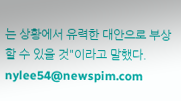는 상황에서 유력한 대안으로 부상할 수 있을 것"이라고 말했다.
nylee54@newspim.com